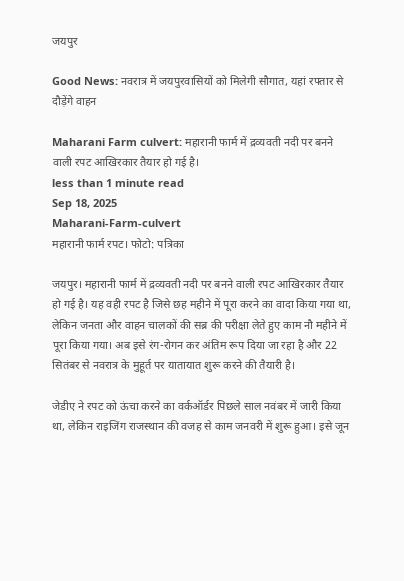जयपुर

Good News: नवरात्र में जयपुरवासियों को मिलेगी सौगात, यहां रफ्तार से दौड़ेंगे वाहन

Maharani Farm culvert: महारानी फार्म में द्रव्यवती नदी पर बनने वाली रपट आखिरकार तैयार हो गई है।
less than 1 minute read
Sep 18, 2025
Maharani-Farm-culvert
महारानी फार्म रपट। फोटो: पत्रिका

जयपुर। महारानी फार्म में द्रव्यवती नदी पर बनने वाली रपट आखिरकार तैयार हो गई है। यह वही रपट है जिसे छह महीने में पूरा करने का वादा किया गया था, लेकिन जनता और वाहन चालकों की सब्र की परीक्षा लेते हुए काम नौ महीने में पूरा किया गया। अब इसे रंग-रोगन कर अंतिम रूप दिया जा रहा है और 22 सितंबर से नवरात्र के मुहूर्त पर यातायात शुरू करने की तैयारी है।

जेडीए ने रपट को ऊंचा करने का वर्कऑर्डर पिछले साल नवंबर में जारी किया था, लेकिन राइजिंग राजस्थान की वजह से काम जनवरी में शुरू हुआ। इसे जून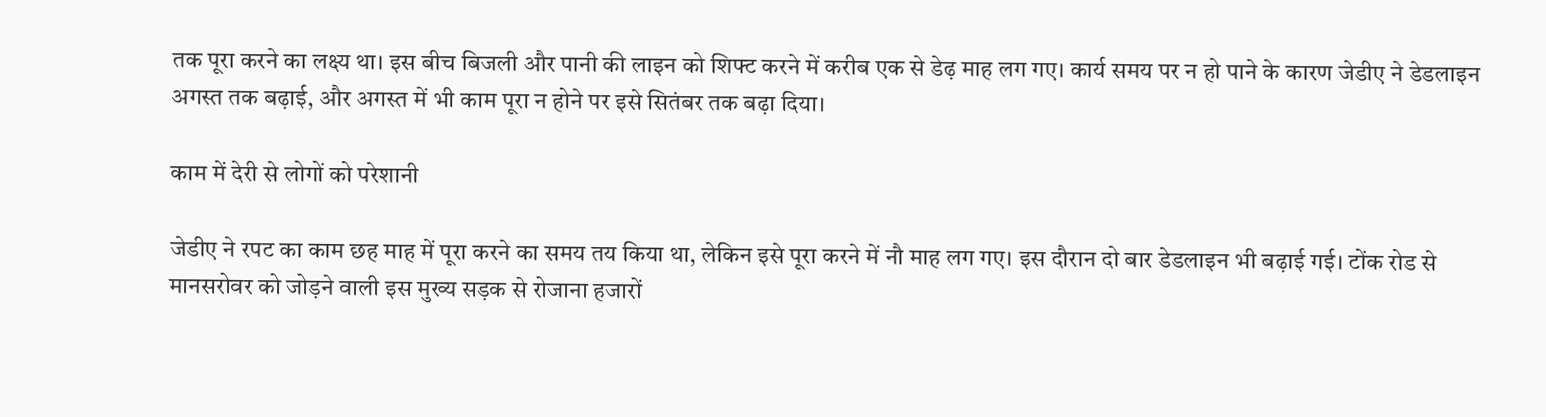तक पूरा करने का लक्ष्य था। इस बीच बिजली और पानी की लाइन को शिफ्ट करने में करीब एक से डेढ़ माह लग गए। कार्य समय पर न हो पाने के कारण जेडीए ने डेडलाइन अगस्त तक बढ़ाई, और अगस्त में भी काम पूरा न होने पर इसे सितंबर तक बढ़ा दिया।

काम में देरी से लोगों को परेशानी

जेडीए ने रपट का काम छह माह में पूरा करने का समय तय किया था, लेकिन इसे पूरा करने में नौ माह लग गए। इस दौरान दो बार डेडलाइन भी बढ़ाई गई। टोंक रोड से मानसरोवर को जोड़ने वाली इस मुख्य सड़क से रोजाना हजारों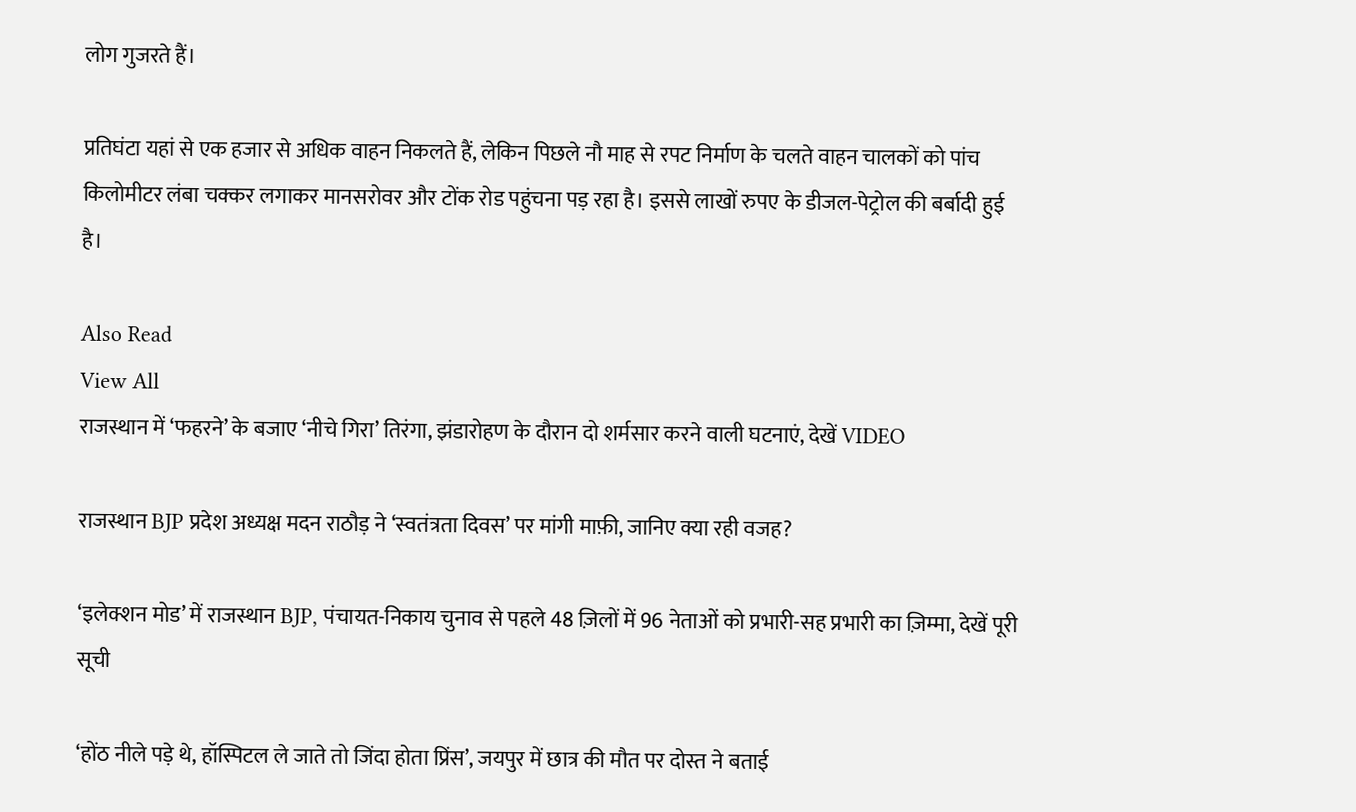लोग गुजरते हैं।

प्रतिघंटा यहां से एक हजार से अधिक वाहन निकलते हैं, लेकिन पिछले नौ माह से रपट निर्माण के चलते वाहन चालकों को पांच किलोमीटर लंबा चक्कर लगाकर मानसरोवर और टोंक रोड पहुंचना पड़ रहा है। इससे लाखों रुपए के डीजल-पेट्रोल की बर्बादी हुई है।

Also Read
View All
राजस्थान में ‘फहरने’ के बजाए ‘नीचे गिरा’ तिरंगा, झंडारोहण के दौरान दो शर्मसार करने वाली घटनाएं, देखें VIDEO

राजस्थान BJP प्रदेश अध्यक्ष मदन राठौड़ ने ‘स्वतंत्रता दिवस’ पर मांगी माफ़ी, जानिए क्या रही वजह?

‘इलेक्शन मोड’ में राजस्थान BJP, पंचायत-निकाय चुनाव से पहले 48 ज़िलों में 96 नेताओं को प्रभारी-सह प्रभारी का ज़िम्मा, देखें पूरी सूची

‘होंठ नीले पड़े थे, हॉस्पिटल ले जाते तो जिंदा होता प्रिंस’, जयपुर में छात्र की मौत पर दोस्त ने बताई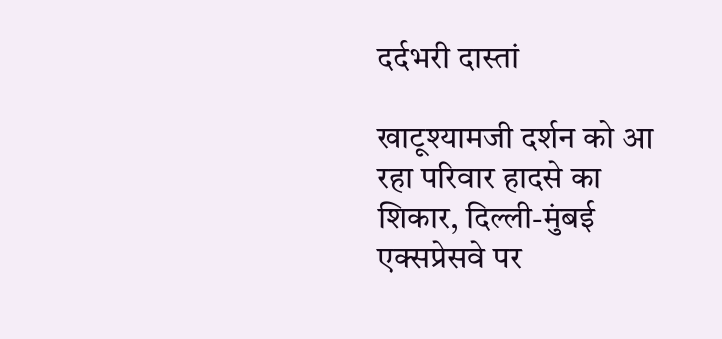दर्दभरी दास्तां

खाटूश्यामजी दर्शन को आ रहा परिवार हादसे का शिकार, दिल्ली-मुंबई एक्सप्रेसवे पर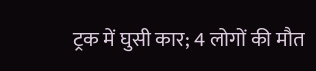ट्रक में घुसी कार; 4 लोगों की मौत